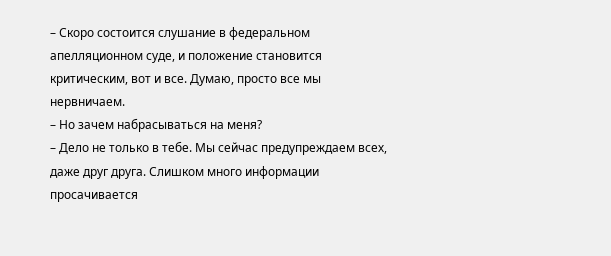– Скоро состоится слушание в федеральном апелляционном суде, и положение становится критическим, вот и все. Думаю, просто все мы нервничаем.
– Но зачем набрасываться на меня?
– Дело не только в тебе. Мы сейчас предупреждаем всех, даже друг друга. Слишком много информации просачивается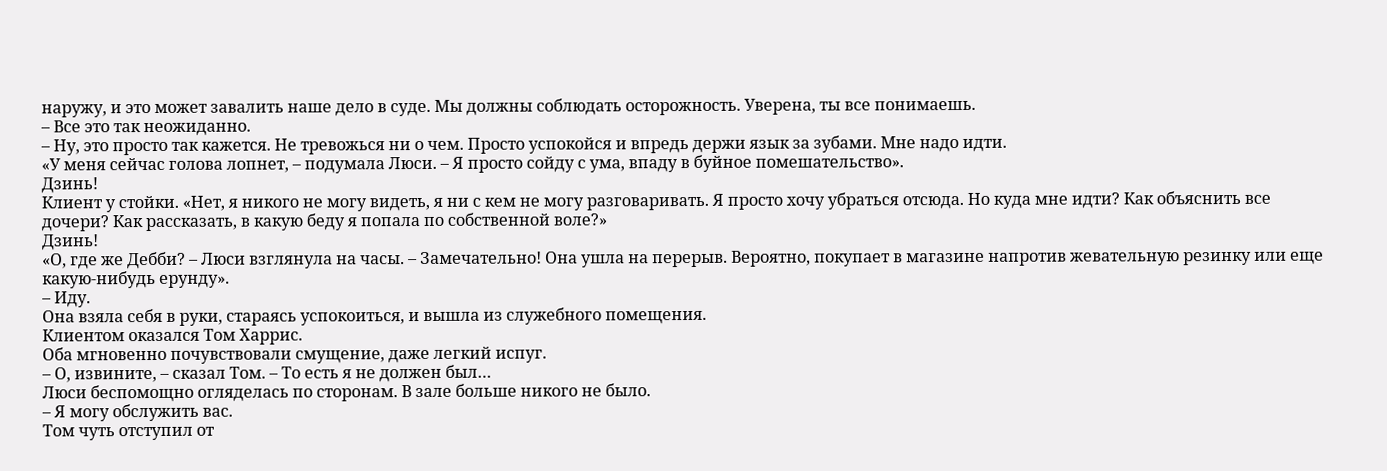наружу, и это может завалить наше дело в суде. Мы должны соблюдать осторожность. Уверена, ты все понимаешь.
– Все это так неожиданно.
– Ну, это просто так кажется. Не тревожься ни о чем. Просто успокойся и впредь держи язык за зубами. Мне надо идти.
«У меня сейчас голова лопнет, – подумала Люси. – Я просто сойду с ума, впаду в буйное помешательство».
Дзинь!
Клиент у стойки. «Нет, я никого не могу видеть, я ни с кем не могу разговаривать. Я просто хочу убраться отсюда. Но куда мне идти? Как объяснить все дочери? Как рассказать, в какую беду я попала по собственной воле?»
Дзинь!
«О, где же Дебби? – Люси взглянула на часы. – Замечательно! Она ушла на перерыв. Вероятно, покупает в магазине напротив жевательную резинку или еще какую-нибудь ерунду».
– Иду.
Она взяла себя в руки, стараясь успокоиться, и вышла из служебного помещения.
Клиентом оказался Том Харрис.
Оба мгновенно почувствовали смущение, даже легкий испуг.
– О, извините, – сказал Том. – То есть я не должен был…
Люси беспомощно огляделась по сторонам. В зале больше никого не было.
– Я могу обслужить вас.
Том чуть отступил от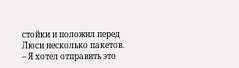стойки и положил перед Люси несколько пакетов.
– Я хотел отправить это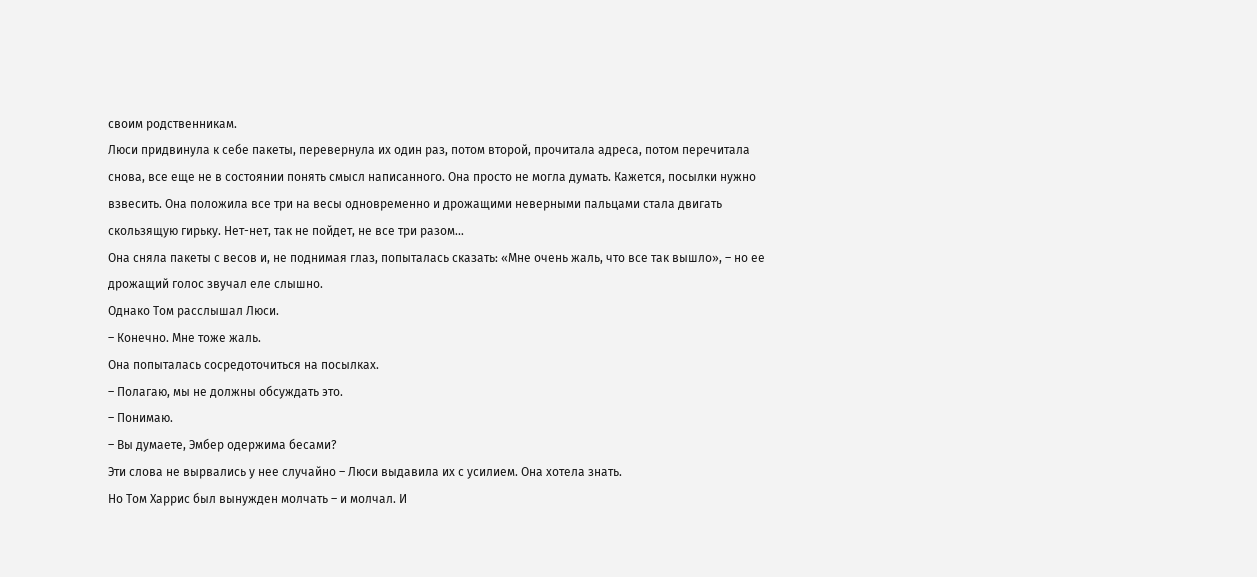своим родственникам.
Люси придвинула к себе пакеты, перевернула их один раз, потом второй, прочитала адреса, потом перечитала снова, все еще не в состоянии понять смысл написанного. Она просто не могла думать. Кажется, посылки нужно взвесить. Она положила все три на весы одновременно и дрожащими неверными пальцами стала двигать скользящую гирьку. Нет-нет, так не пойдет, не все три разом…
Она сняла пакеты с весов и, не поднимая глаз, попыталась сказать: «Мне очень жаль, что все так вышло», – но ее дрожащий голос звучал еле слышно.
Однако Том расслышал Люси.
– Конечно. Мне тоже жаль.
Она попыталась сосредоточиться на посылках.
– Полагаю, мы не должны обсуждать это.
– Понимаю.
– Вы думаете, Эмбер одержима бесами?
Эти слова не вырвались у нее случайно – Люси выдавила их с усилием. Она хотела знать.
Но Том Харрис был вынужден молчать – и молчал. И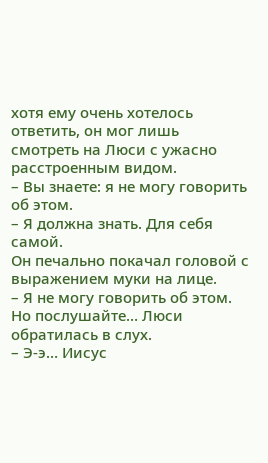хотя ему очень хотелось ответить, он мог лишь смотреть на Люси с ужасно расстроенным видом.
– Вы знаете: я не могу говорить об этом.
– Я должна знать. Для себя самой.
Он печально покачал головой с выражением муки на лице.
– Я не могу говорить об этом. Но послушайте… Люси обратилась в слух.
– Э-э… Иисус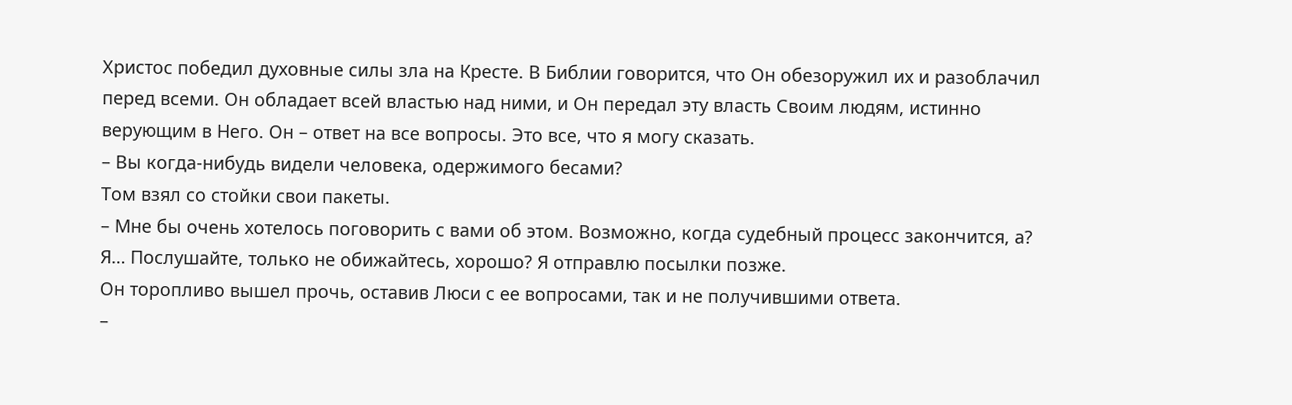Христос победил духовные силы зла на Кресте. В Библии говорится, что Он обезоружил их и разоблачил перед всеми. Он обладает всей властью над ними, и Он передал эту власть Своим людям, истинно верующим в Него. Он – ответ на все вопросы. Это все, что я могу сказать.
– Вы когда-нибудь видели человека, одержимого бесами?
Том взял со стойки свои пакеты.
– Мне бы очень хотелось поговорить с вами об этом. Возможно, когда судебный процесс закончится, а? Я… Послушайте, только не обижайтесь, хорошо? Я отправлю посылки позже.
Он торопливо вышел прочь, оставив Люси с ее вопросами, так и не получившими ответа.
–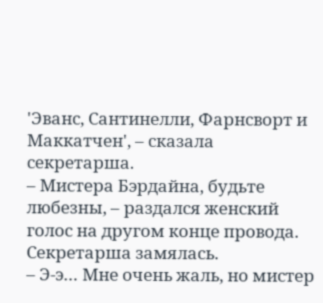'Эванс, Сантинелли, Фарнсворт и Маккатчен', – сказала секретарша.
– Мистера Бэрдайна, будьте любезны, – раздался женский голос на другом конце провода. Секретарша замялась.
– Э-э… Мне очень жаль, но мистер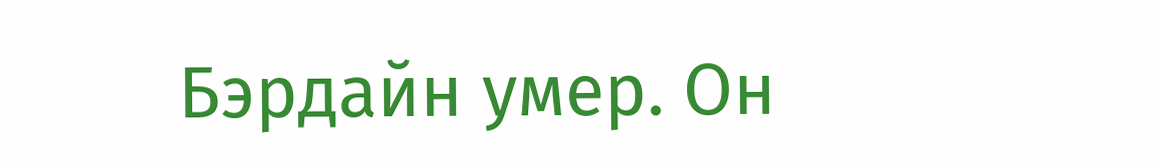Бэрдайн умер. Он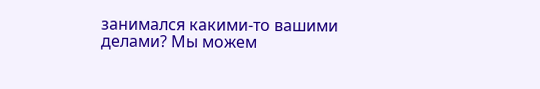занимался какими-то вашими делами? Мы можем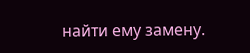найти ему замену.